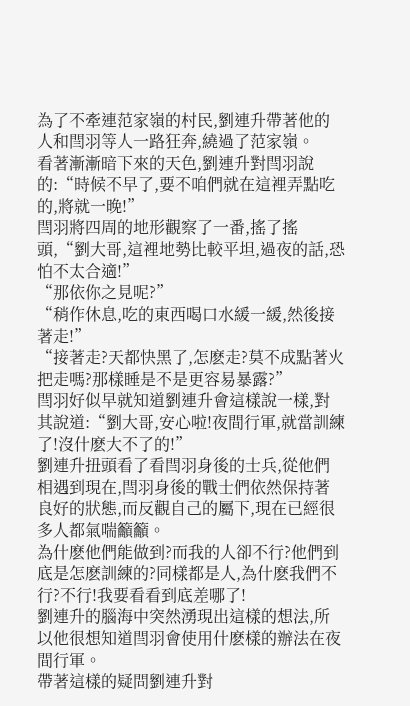為了不牽連范家嶺的村民,劉連升帶著他的人和閆羽等人一路狂奔,繞過了范家嶺。
看著漸漸暗下來的天色,劉連升對閆羽說的:“時候不早了,要不咱們就在這裡弄點吃的,將就一晚!”
閆羽將四周的地形觀察了一番,搖了搖頭,“劉大哥,這裡地勢比較平坦,過夜的話,恐怕不太合適!”
“那依你之見呢?”
“稍作休息,吃的東西喝口水緩一緩,然後接著走!”
“接著走?天都快黑了,怎麽走?莫不成點著火把走嗎?那樣睡是不是更容易暴露?”
閆羽好似早就知道劉連升會這樣說一樣,對其說道:“劉大哥,安心啦!夜間行軍,就當訓練了!沒什麽大不了的!”
劉連升扭頭看了看閆羽身後的士兵,從他們相遇到現在,閆羽身後的戰士們依然保持著良好的狀態,而反觀自己的屬下,現在已經很多人都氣喘籲籲。
為什麽他們能做到?而我的人卻不行?他們到底是怎麽訓練的?同樣都是人,為什麽我們不行?不行!我要看看到底差哪了!
劉連升的腦海中突然湧現出這樣的想法,所以他很想知道閆羽會使用什麽樣的辦法在夜間行軍。
帶著這樣的疑問劉連升對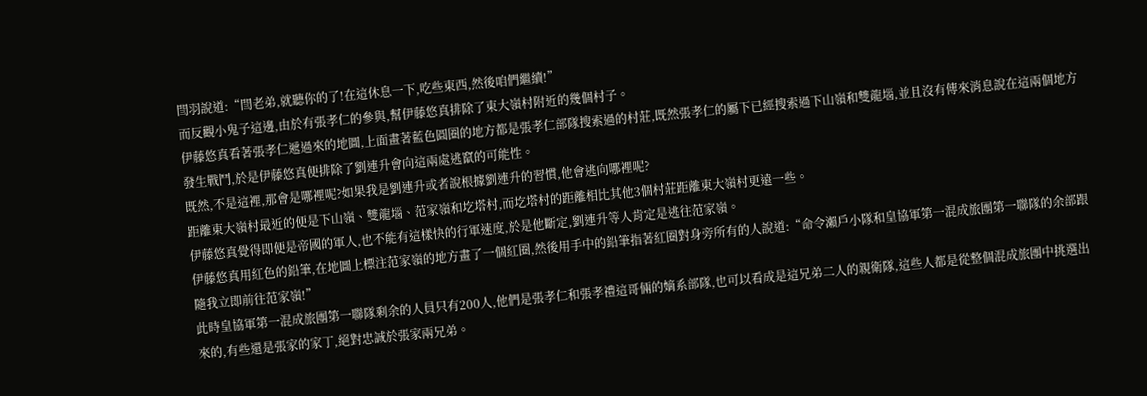閆羽說道:“閆老弟,就聽你的了!在這休息一下,吃些東西,然後咱們繼續!”
而反觀小鬼子這邊,由於有張孝仁的參與,幫伊藤悠真排除了東大嶺村附近的幾個村子。
伊藤悠真看著張孝仁遞過來的地圖,上面畫著藍色圓圈的地方都是張孝仁部隊搜索過的村莊,既然張孝仁的屬下已經搜索過下山嶺和雙龍堖,並且沒有傳來消息說在這兩個地方發生戰鬥,於是伊藤悠真便排除了劉連升會向這兩處逃竄的可能性。
既然,不是這裡,那會是哪裡呢?如果我是劉連升或者說根據劉連升的習慣,他會逃向哪裡呢?
距離東大嶺村最近的便是下山嶺、雙龍堖、范家嶺和圪塔村,而圪塔村的距離相比其他3個村莊距離東大嶺村更遠一些。
伊藤悠真覺得即便是帝國的軍人,也不能有這樣快的行軍速度,於是他斷定,劉連升等人肯定是逃往范家嶺。
伊藤悠真用紅色的鉛筆,在地圖上標注范家嶺的地方畫了一個紅圈,然後用手中的鉛筆指著紅圈對身旁所有的人說道:“命令瀨戶小隊和皇協軍第一混成旅團第一聯隊的余部跟隨我立即前往范家嶺!”
此時皇協軍第一混成旅團第一聯隊剩余的人員只有200人,他們是張孝仁和張孝禮這哥倆的嫡系部隊,也可以看成是這兄弟二人的親衛隊,這些人都是從整個混成旅團中挑選出來的,有些還是張家的家丁,絕對忠誠於張家兩兄弟。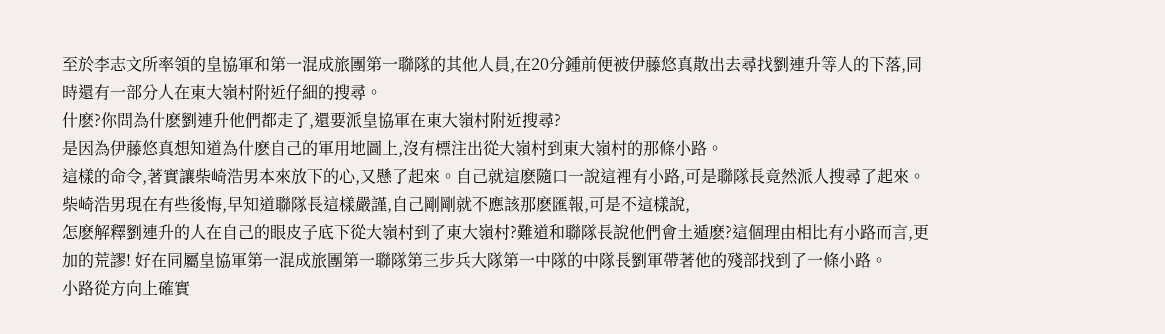至於李志文所率領的皇協軍和第一混成旅團第一聯隊的其他人員,在20分鍾前便被伊藤悠真散出去尋找劉連升等人的下落,同時還有一部分人在東大嶺村附近仔細的搜尋。
什麽?你問為什麽劉連升他們都走了,還要派皇協軍在東大嶺村附近搜尋?
是因為伊藤悠真想知道為什麽自己的軍用地圖上,沒有標注出從大嶺村到東大嶺村的那條小路。
這樣的命令,著實讓柴崎浩男本來放下的心,又懸了起來。自己就這麽隨口一說這裡有小路,可是聯隊長竟然派人搜尋了起來。
柴崎浩男現在有些後悔,早知道聯隊長這樣嚴謹,自己剛剛就不應該那麽匯報,可是不這樣說,
怎麽解釋劉連升的人在自己的眼皮子底下從大嶺村到了東大嶺村?難道和聯隊長說他們會土遁麽?這個理由相比有小路而言,更加的荒謬! 好在同屬皇協軍第一混成旅團第一聯隊第三步兵大隊第一中隊的中隊長劉軍帶著他的殘部找到了一條小路。
小路從方向上確實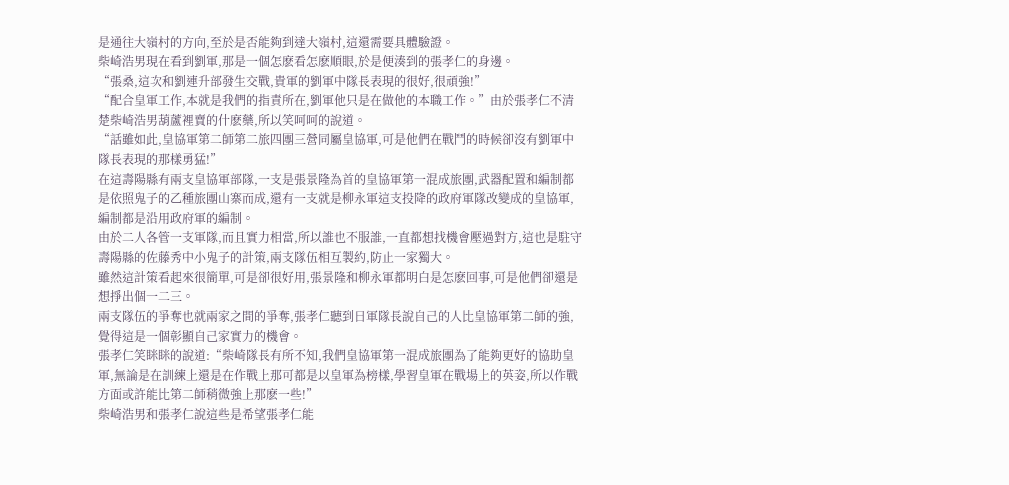是通往大嶺村的方向,至於是否能夠到達大嶺村,這還需要具體驗證。
柴崎浩男現在看到劉軍,那是一個怎麽看怎麽順眼,於是便湊到的張孝仁的身邊。
“張桑,這次和劉連升部發生交戰,貴軍的劉軍中隊長表現的很好,很頑強!”
“配合皇軍工作,本就是我們的指責所在,劉軍他只是在做他的本職工作。”由於張孝仁不清楚柴崎浩男葫蘆裡賣的什麽藥,所以笑呵呵的說道。
“話雖如此,皇協軍第二師第二旅四團三營同屬皇協軍,可是他們在戰鬥的時候卻沒有劉軍中隊長表現的那樣勇猛!”
在這壽陽縣有兩支皇協軍部隊,一支是張景隆為首的皇協軍第一混成旅團,武器配置和編制都是依照鬼子的乙種旅團山寨而成,還有一支就是柳永軍這支投降的政府軍隊改變成的皇協軍,編制都是沿用政府軍的編制。
由於二人各管一支軍隊,而且實力相當,所以誰也不服誰,一直都想找機會壓過對方,這也是駐守壽陽縣的佐藤秀中小鬼子的計策,兩支隊伍相互製約,防止一家獨大。
雖然這計策看起來很簡單,可是卻很好用,張景隆和柳永軍都明白是怎麽回事,可是他們卻還是想掙出個一二三。
兩支隊伍的爭奪也就兩家之間的爭奪,張孝仁聽到日軍隊長說自己的人比皇協軍第二師的強,覺得這是一個彰顯自己家實力的機會。
張孝仁笑眯眯的說道:“柴崎隊長有所不知,我們皇協軍第一混成旅團為了能夠更好的協助皇軍,無論是在訓練上還是在作戰上那可都是以皇軍為榜樣,學習皇軍在戰場上的英姿,所以作戰方面或許能比第二師稍微強上那麽一些!”
柴崎浩男和張孝仁說這些是希望張孝仁能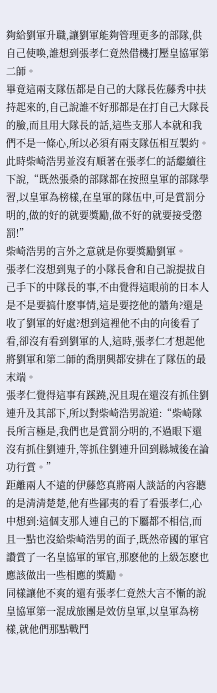夠給劉軍升職,讓劉軍能夠管理更多的部隊,供自己使喚,誰想到張孝仁竟然借機打壓皇協軍第二師。
畢竟這兩支隊伍都是自己的大隊長佐藤秀中扶持起來的,自己說誰不好那都是在打自己大隊長的臉,而且用大隊長的話,這些支那人本就和我們不是一條心,所以必須有兩支隊伍相互製約。
此時柴崎浩男並沒有順著在張孝仁的話繼續往下說,“既然張桑的部隊都在按照皇軍的部隊學習,以皇軍為榜樣,在皇軍的隊伍中,可是賞罰分明的,做的好的就要獎勵,做不好的就要接受懲罰!”
柴崎浩男的言外之意就是你要獎勵劉軍。
張孝仁沒想到鬼子的小隊長會和自己說提拔自己手下的中隊長的事,不由覺得這眼前的日本人是不是要搞什麽事情,這是要挖他的牆角?還是收了劉軍的好處?想到這裡他不由的向後看了看,卻沒有看到劉軍的人,這時,張孝仁才想起他將劉軍和第二師的喬朋興都安排在了隊伍的最末端。
張孝仁覺得這事有蹊蹺,況且現在還沒有抓住劉連升及其部下,所以對柴崎浩男說道:“柴崎隊長所言極是,我們也是賞罰分明的,不過眼下還沒有抓住劉連升,等抓住劉連升回到縣城後在論功行賞。”
距離兩人不遠的伊藤悠真將兩人談話的內容聽的是清清楚楚,他有些鄙夷的看了看張孝仁,心中想到:這個支那人連自己的下屬都不相信,而且一點也沒給柴崎浩男的面子,既然帝國的軍官讚賞了一名皇協軍的軍官,那麽他的上級怎麽也應該做出一些相應的獎勵。
同樣讓他不爽的還有張孝仁竟然大言不慚的說皇協軍第一混成旅團是效仿皇軍,以皇軍為榜樣,就他們那點戰鬥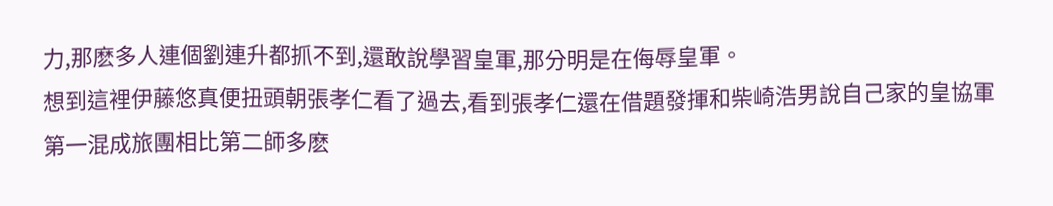力,那麽多人連個劉連升都抓不到,還敢說學習皇軍,那分明是在侮辱皇軍。
想到這裡伊藤悠真便扭頭朝張孝仁看了過去,看到張孝仁還在借題發揮和柴崎浩男說自己家的皇協軍第一混成旅團相比第二師多麽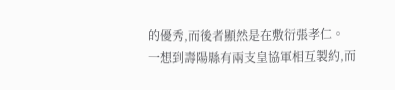的優秀,而後者顯然是在敷衍張孝仁。
一想到壽陽縣有兩支皇協軍相互製約,而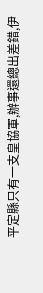平定縣只有一支皇協軍,辦事還總出差錯,伊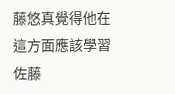藤悠真覺得他在這方面應該學習佐藤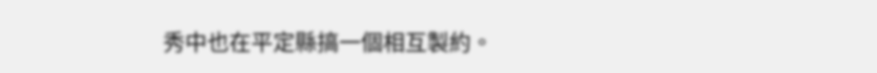秀中也在平定縣搞一個相互製約。